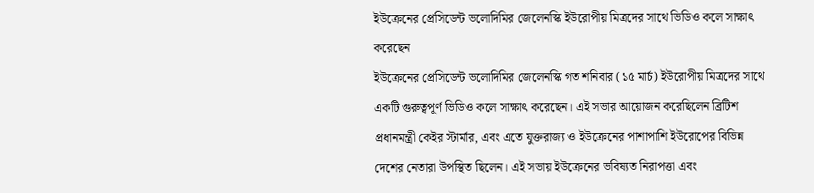ইউক্রেনের প্রেসিডেন্ট ভলোদিমির জেলেনস্কি ইউরোপীয় মিত্রদের সাথে ভিডিও কলে সাক্ষাৎ করেছেন
ইউক্রেনের প্রেসিডেন্ট ভলোদিমির জেলেনস্কি গত শনিবার (১৫ মার্চ) ইউরোপীয় মিত্রদের সাথে একটি গুরুত্বপূর্ণ ভিডিও কলে সাক্ষাৎ করেছেন। এই সভার আয়োজন করেছিলেন ব্রিটিশ প্রধানমন্ত্রী কেইর স্টার্মার, এবং এতে যুক্তরাজ্য ও ইউক্রেনের পাশাপাশি ইউরোপের বিভিন্ন দেশের নেতারা উপস্থিত ছিলেন। এই সভায় ইউক্রেনের ভবিষ্যত নিরাপত্তা এবং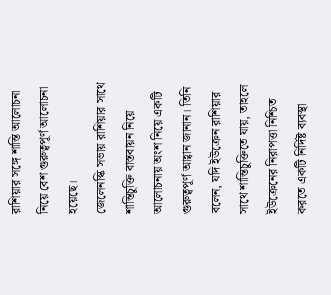রাশিয়ার সঙ্গে শান্তি আলোচনা নিয়ে বেশ গুরুত্বপূর্ণ আলোচনা হয়েছে।
জেলেনস্কি সভায় রাশিয়ার সাথে শান্তিচুক্তি বাস্তবায়ন নিয়ে আলোচনায় অংশ নিয়ে একটি গুরুত্বপূর্ণ আহ্বান জানান। তিনি বলেন, যদি ইউক্রেন রাশিয়ার সাথে শান্তিচুক্তিতে যায়, তাহলে ইউক্রেনের নিরাপত্তা নিশ্চিত করতে একটি নির্দিষ্ট ব্যবস্থা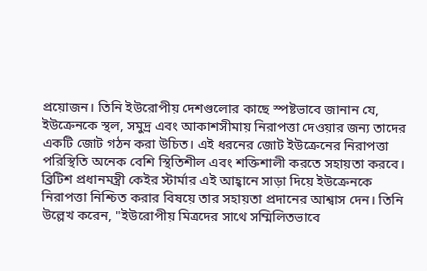প্রয়োজন। তিনি ইউরোপীয় দেশগুলোর কাছে স্পষ্টভাবে জানান যে, ইউক্রেনকে স্থল, সমুদ্র এবং আকাশসীমায় নিরাপত্তা দেওয়ার জন্য তাদের একটি জোট গঠন করা উচিত। এই ধরনের জোট ইউক্রেনের নিরাপত্তা পরিস্থিতি অনেক বেশি স্থিতিশীল এবং শক্তিশালী করতে সহায়তা করবে।
ব্রিটিশ প্রধানমন্ত্রী কেইর স্টার্মার এই আহ্বানে সাড়া দিয়ে ইউক্রেনকে নিরাপত্তা নিশ্চিত করার বিষয়ে তার সহায়তা প্রদানের আশ্বাস দেন। তিনি উল্লেখ করেন, "ইউরোপীয় মিত্রদের সাথে সম্মিলিতভাবে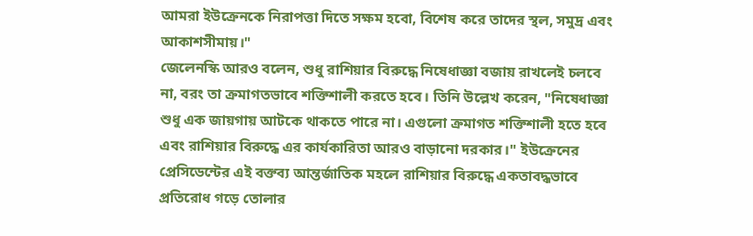আমরা ইউক্রেনকে নিরাপত্তা দিতে সক্ষম হবো, বিশেষ করে তাদের স্থল, সমুদ্র এবং আকাশসীমায়।"
জেলেনস্কি আরও বলেন, শুধু রাশিয়ার বিরুদ্ধে নিষেধাজ্ঞা বজায় রাখলেই চলবে না, বরং তা ক্রমাগতভাবে শক্তিশালী করতে হবে। তিনি উল্লেখ করেন, "নিষেধাজ্ঞা শুধু এক জায়গায় আটকে থাকতে পারে না। এগুলো ক্রমাগত শক্তিশালী হতে হবে এবং রাশিয়ার বিরুদ্ধে এর কার্যকারিতা আরও বাড়ানো দরকার।" ইউক্রেনের প্রেসিডেন্টের এই বক্তব্য আন্তর্জাতিক মহলে রাশিয়ার বিরুদ্ধে একতাবদ্ধভাবে প্রতিরোধ গড়ে তোলার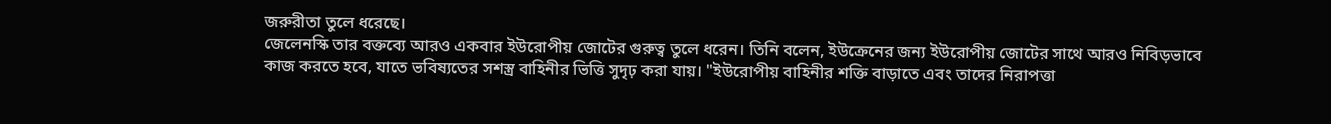জরুরীতা তুলে ধরেছে।
জেলেনস্কি তার বক্তব্যে আরও একবার ইউরোপীয় জোটের গুরুত্ব তুলে ধরেন। তিনি বলেন, ইউক্রেনের জন্য ইউরোপীয় জোটের সাথে আরও নিবিড়ভাবে কাজ করতে হবে, যাতে ভবিষ্যতের সশস্ত্র বাহিনীর ভিত্তি সুদৃঢ় করা যায়। "ইউরোপীয় বাহিনীর শক্তি বাড়াতে এবং তাদের নিরাপত্তা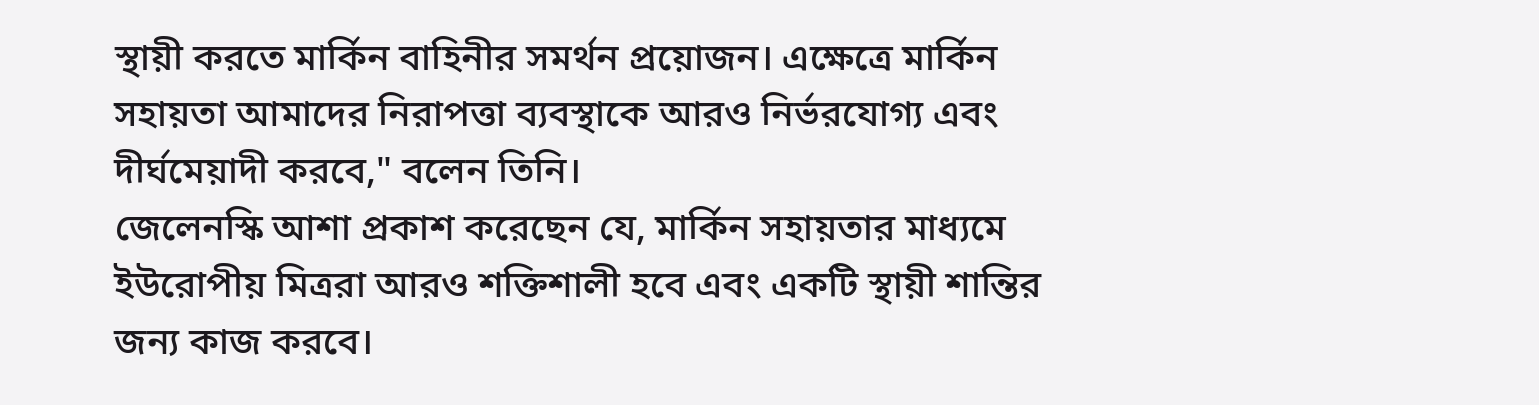স্থায়ী করতে মার্কিন বাহিনীর সমর্থন প্রয়োজন। এক্ষেত্রে মার্কিন সহায়তা আমাদের নিরাপত্তা ব্যবস্থাকে আরও নির্ভরযোগ্য এবং দীর্ঘমেয়াদী করবে," বলেন তিনি।
জেলেনস্কি আশা প্রকাশ করেছেন যে, মার্কিন সহায়তার মাধ্যমে ইউরোপীয় মিত্ররা আরও শক্তিশালী হবে এবং একটি স্থায়ী শান্তির জন্য কাজ করবে।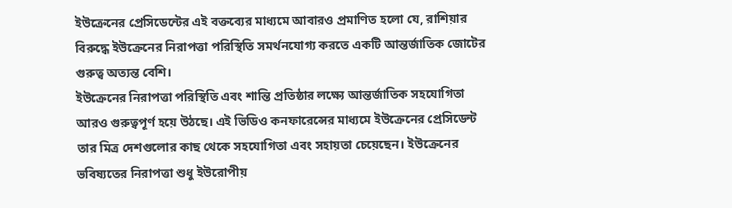ইউক্রেনের প্রেসিডেন্টের এই বক্তব্যের মাধ্যমে আবারও প্রমাণিত হলো যে, রাশিয়ার বিরুদ্ধে ইউক্রেনের নিরাপত্তা পরিস্থিতি সমর্থনযোগ্য করতে একটি আন্তর্জাতিক জোটের গুরুত্ব অত্যন্ত বেশি।
ইউক্রেনের নিরাপত্তা পরিস্থিতি এবং শান্তি প্রতিষ্ঠার লক্ষ্যে আন্তর্জাতিক সহযোগিতা আরও গুরুত্বপূর্ণ হয়ে উঠছে। এই ভিডিও কনফারেন্সের মাধ্যমে ইউক্রেনের প্রেসিডেন্ট তার মিত্র দেশগুলোর কাছ থেকে সহযোগিতা এবং সহায়তা চেয়েছেন। ইউক্রেনের ভবিষ্যতের নিরাপত্তা শুধু ইউরোপীয়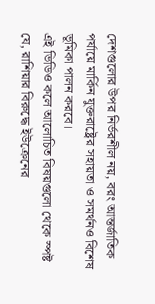দেশগুলোর উপর নির্ভরশীল নয়, বরং আন্তর্জাতিক পর্যায়ে মার্কিন যুক্তরাষ্ট্রের সহায়তা ও সমর্থনও বিশেষ ভূমিকা পালন করবে।
এই ভিডিও কলে আলোচিত বিষয়গুলো থেকে স্পষ্ট যে, রাশিয়ার বিরুদ্ধে ইউক্রেনের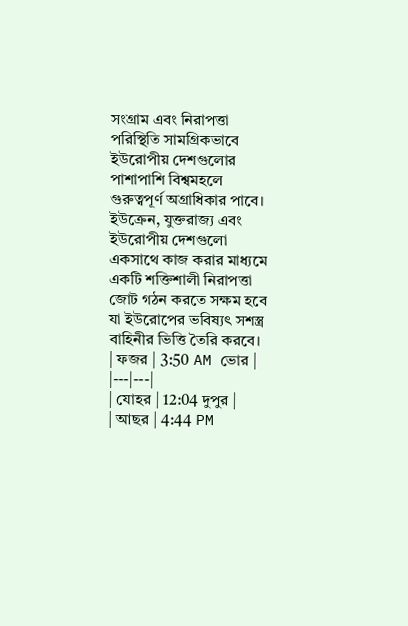সংগ্রাম এবং নিরাপত্তা পরিস্থিতি সামগ্রিকভাবে ইউরোপীয় দেশগুলোর পাশাপাশি বিশ্বমহলে গুরুত্বপূর্ণ অগ্রাধিকার পাবে। ইউক্রেন, যুক্তরাজ্য এবং ইউরোপীয় দেশগুলো একসাথে কাজ করার মাধ্যমে একটি শক্তিশালী নিরাপত্তা জোট গঠন করতে সক্ষম হবে যা ইউরোপের ভবিষ্যৎ সশস্ত্র বাহিনীর ভিত্তি তৈরি করবে।
| ফজর | 3:50 AM ভোর |
|---|---|
| যোহর | 12:04 দুপুর |
| আছর | 4:44 PM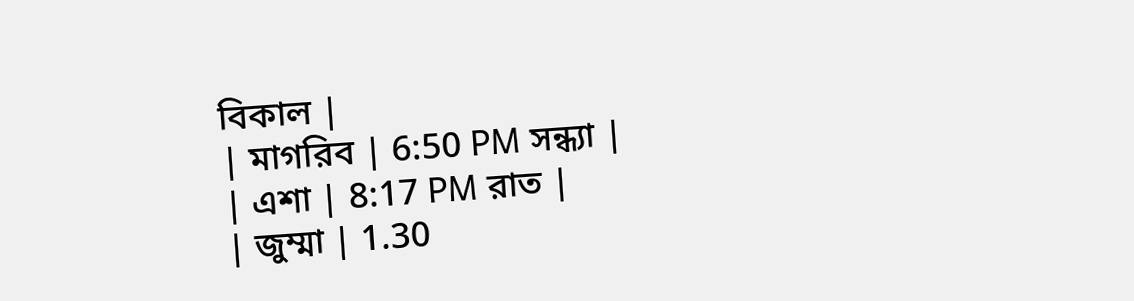বিকাল |
| মাগরিব | 6:50 PM সন্ধ্যা |
| এশা | 8:17 PM রাত |
| জুম্মা | 1.30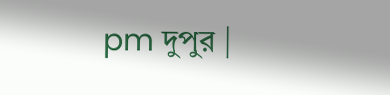pm দুপুর |